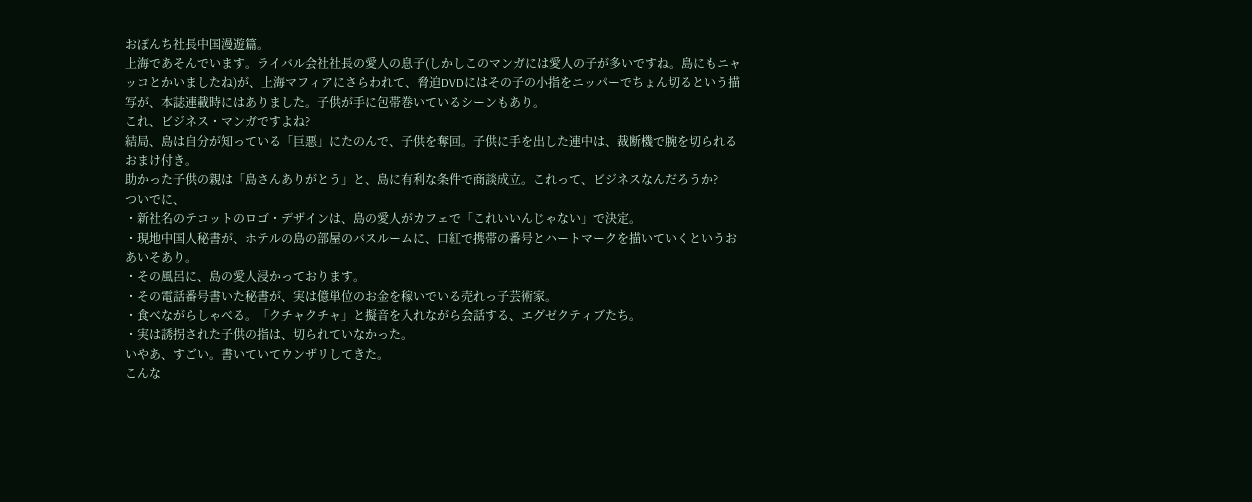おぽんち社長中国漫遊篇。
上海であそんでいます。ライバル会社社長の愛人の息子(しかしこのマンガには愛人の子が多いですね。島にもニャッコとかいましたね)が、上海マフィアにさらわれて、脅迫DVDにはその子の小指をニッパーでちょん切るという描写が、本誌連載時にはありました。子供が手に包帯巻いているシーンもあり。
これ、ビジネス・マンガですよね?
結局、島は自分が知っている「巨悪」にたのんで、子供を奪回。子供に手を出した連中は、裁断機で腕を切られるおまけ付き。
助かった子供の親は「島さんありがとう」と、島に有利な条件で商談成立。これって、ビジネスなんだろうか?
ついでに、
・新社名のテコットのロゴ・デザインは、島の愛人がカフェで「これいいんじゃない」で決定。
・現地中国人秘書が、ホテルの島の部屋のバスルームに、口紅で携帯の番号とハートマークを描いていくというおあいそあり。
・その風呂に、島の愛人浸かっております。
・その電話番号書いた秘書が、実は億単位のお金を稼いでいる売れっ子芸術家。
・食べながらしゃべる。「クチャクチャ」と擬音を入れながら会話する、エグゼクティブたち。
・実は誘拐された子供の指は、切られていなかった。
いやあ、すごい。書いていてウンザリしてきた。
こんな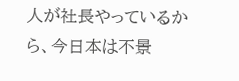人が社長やっているから、今日本は不景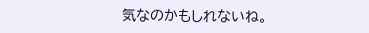気なのかもしれないね。